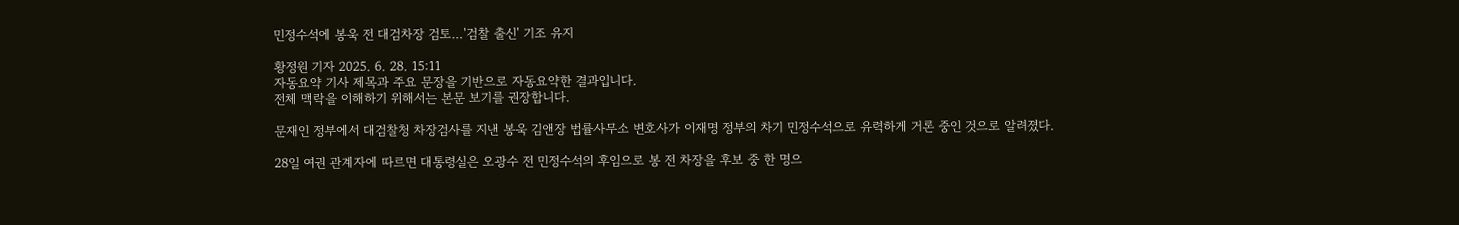민정수석에 봉욱 전 대검차장 검토…'검찰 출신' 기조 유지

황정원 기자 2025. 6. 28. 15:11
자동요약 기사 제목과 주요 문장을 기반으로 자동요약한 결과입니다.
전체 맥락을 이해하기 위해서는 본문 보기를 권장합니다.

문재인 정부에서 대검찰청 차장검사를 지낸 봉욱 김앤장 법률사무소 변호사가 이재명 정부의 차기 민정수석으로 유력하게 거론 중인 것으로 알려졌다.

28일 여권 관계자에 따르면 대통령실은 오광수 전 민정수석의 후임으로 봉 전 차장을 후보 중 한 명으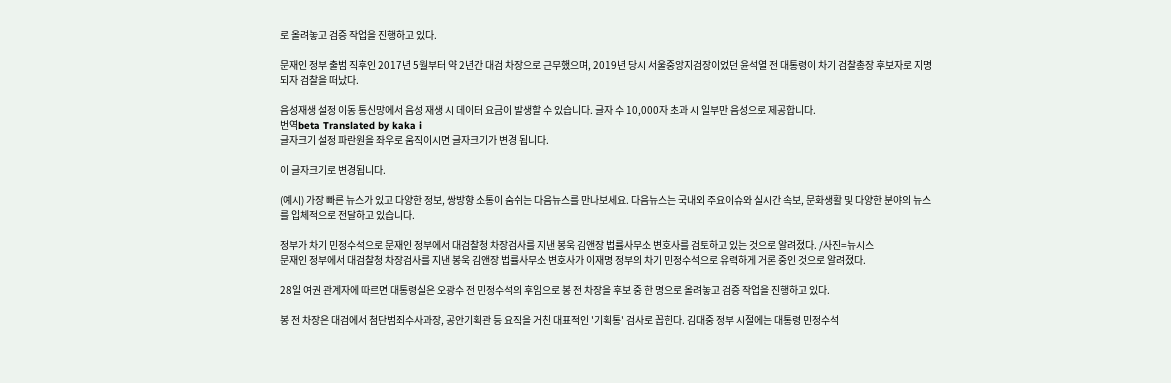로 올려놓고 검증 작업을 진행하고 있다.

문재인 정부 출범 직후인 2017년 5월부터 약 2년간 대검 차장으로 근무했으며, 2019년 당시 서울중앙지검장이었던 윤석열 전 대통령이 차기 검찰총장 후보자로 지명되자 검찰을 떠났다.

음성재생 설정 이동 통신망에서 음성 재생 시 데이터 요금이 발생할 수 있습니다. 글자 수 10,000자 초과 시 일부만 음성으로 제공합니다.
번역beta Translated by kaka i
글자크기 설정 파란원을 좌우로 움직이시면 글자크기가 변경 됩니다.

이 글자크기로 변경됩니다.

(예시) 가장 빠른 뉴스가 있고 다양한 정보, 쌍방향 소통이 숨쉬는 다음뉴스를 만나보세요. 다음뉴스는 국내외 주요이슈와 실시간 속보, 문화생활 및 다양한 분야의 뉴스를 입체적으로 전달하고 있습니다.

정부가 차기 민정수석으로 문재인 정부에서 대검찰청 차장검사를 지낸 봉욱 김앤장 법률사무소 변호사를 검토하고 있는 것으로 알려졌다. /사진=뉴시스
문재인 정부에서 대검찰청 차장검사를 지낸 봉욱 김앤장 법률사무소 변호사가 이재명 정부의 차기 민정수석으로 유력하게 거론 중인 것으로 알려졌다.

28일 여권 관계자에 따르면 대통령실은 오광수 전 민정수석의 후임으로 봉 전 차장을 후보 중 한 명으로 올려놓고 검증 작업을 진행하고 있다.

봉 전 차장은 대검에서 첨단범죄수사과장, 공안기획관 등 요직을 거친 대표적인 '기획통' 검사로 꼽힌다. 김대중 정부 시절에는 대통령 민정수석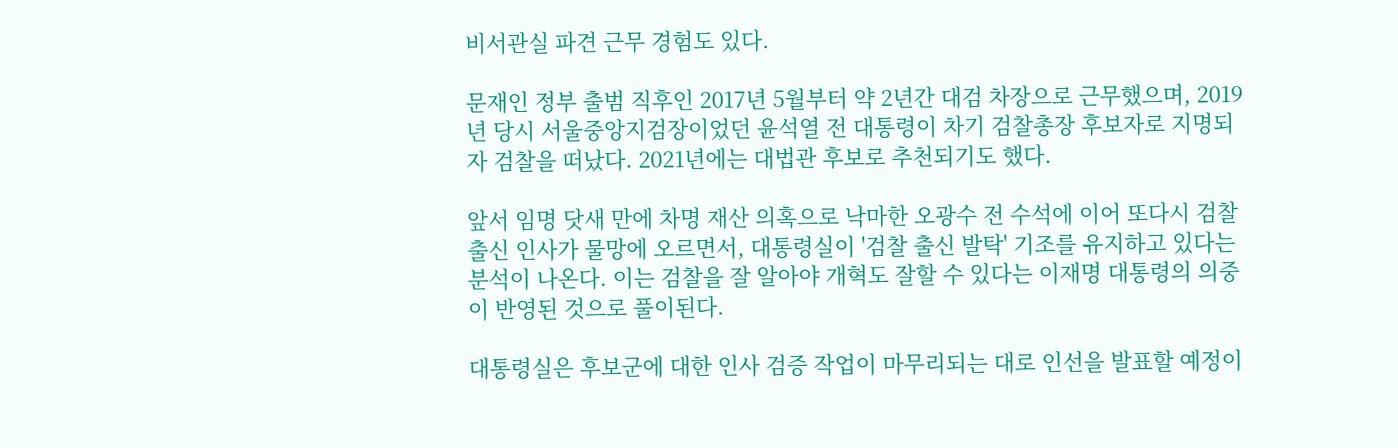비서관실 파견 근무 경험도 있다.

문재인 정부 출범 직후인 2017년 5월부터 약 2년간 대검 차장으로 근무했으며, 2019년 당시 서울중앙지검장이었던 윤석열 전 대통령이 차기 검찰총장 후보자로 지명되자 검찰을 떠났다. 2021년에는 대법관 후보로 추천되기도 했다.

앞서 임명 닷새 만에 차명 재산 의혹으로 낙마한 오광수 전 수석에 이어 또다시 검찰 출신 인사가 물망에 오르면서, 대통령실이 '검찰 출신 발탁' 기조를 유지하고 있다는 분석이 나온다. 이는 검찰을 잘 알아야 개혁도 잘할 수 있다는 이재명 대통령의 의중이 반영된 것으로 풀이된다.

대통령실은 후보군에 대한 인사 검증 작업이 마무리되는 대로 인선을 발표할 예정이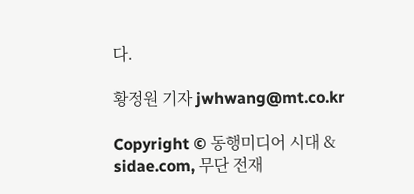다.

황정원 기자 jwhwang@mt.co.kr

Copyright © 동행미디어 시대 & sidae.com, 무단 전재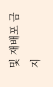및 재배포 금지